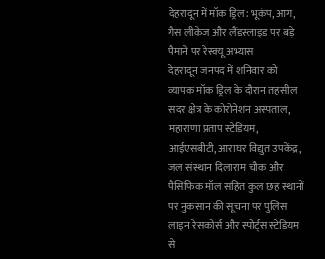देहरादून में मॉक ड्रिल: भूकंप, आग, गैस लीकेज और लैंडस्लाइड पर बड़े पैमाने पर रेस्क्यू अभ्यास
देहरादून जनपद में शनिवार को व्यापक मॉक ड्रिल के दौरान तहसील सदर क्षेत्र के कोरोनेशन अस्पताल, महाराणा प्रताप स्टेडियम, आईएसबीटी, आराघर विद्युत उपकेंद्र, जल संस्थान दिलाराम चौक और पैसिफिक मॉल सहित कुल छह स्थानों पर नुकसान की सूचना पर पुलिस लाइन रेसकोर्स और स्पोर्ट्स स्टेडियम से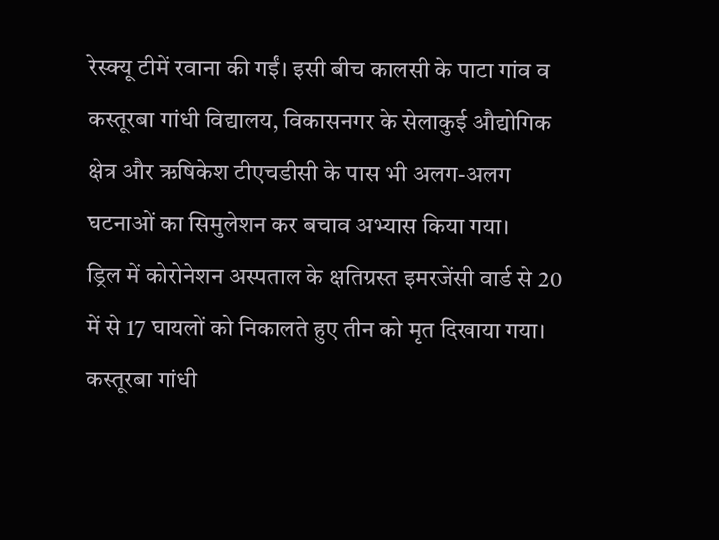रेस्क्यू टीमें रवाना की गईं। इसी बीच कालसी के पाटा गांव व कस्तूरबा गांधी विद्यालय, विकासनगर के सेलाकुई औद्योगिक क्षेत्र और ऋषिकेश टीएचडीसी के पास भी अलग-अलग घटनाओं का सिमुलेशन कर बचाव अभ्यास किया गया।
ड्रिल में कोरोनेशन अस्पताल के क्षतिग्रस्त इमरजेंसी वार्ड से 20 में से 17 घायलों को निकालते हुए तीन को मृत दिखाया गया। कस्तूरबा गांधी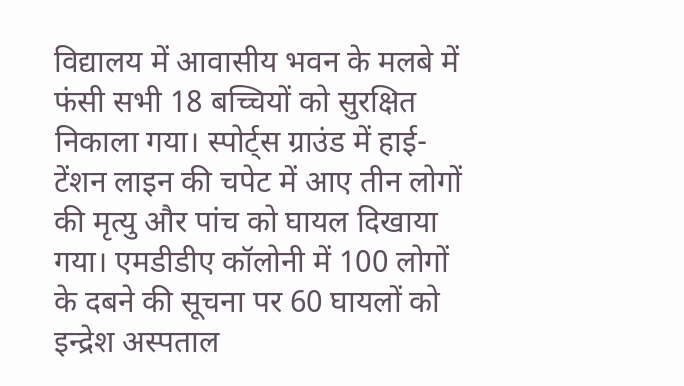विद्यालय में आवासीय भवन के मलबे में फंसी सभी 18 बच्चियों को सुरक्षित निकाला गया। स्पोर्ट्स ग्राउंड में हाई-टेंशन लाइन की चपेट में आए तीन लोगों की मृत्यु और पांच को घायल दिखाया गया। एमडीडीए कॉलोनी में 100 लोगों के दबने की सूचना पर 60 घायलों को इन्द्रेश अस्पताल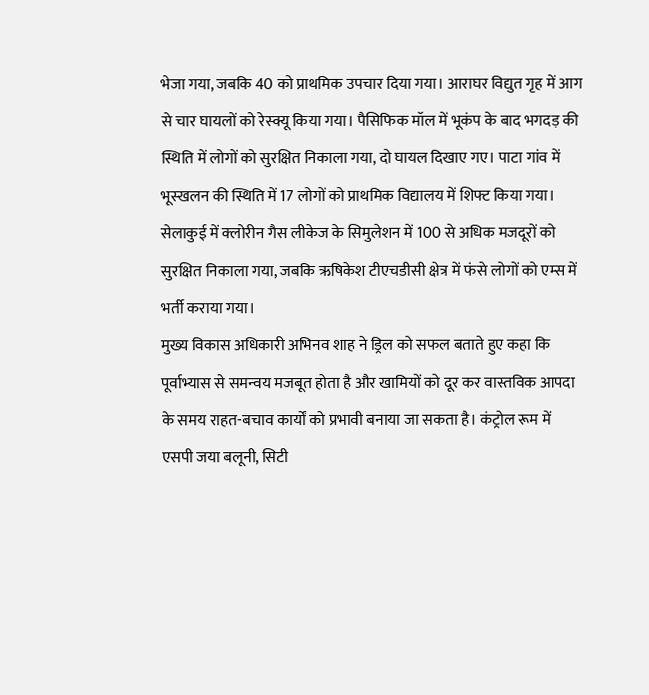भेजा गया, जबकि 40 को प्राथमिक उपचार दिया गया। आराघर विद्युत गृह में आग से चार घायलों को रेस्क्यू किया गया। पैसिफिक मॉल में भूकंप के बाद भगदड़ की स्थिति में लोगों को सुरक्षित निकाला गया, दो घायल दिखाए गए। पाटा गांव में भूस्खलन की स्थिति में 17 लोगों को प्राथमिक विद्यालय में शिफ्ट किया गया। सेलाकुई में क्लोरीन गैस लीकेज के सिमुलेशन में 100 से अधिक मजदूरों को सुरक्षित निकाला गया, जबकि ऋषिकेश टीएचडीसी क्षेत्र में फंसे लोगों को एम्स में भर्ती कराया गया।
मुख्य विकास अधिकारी अभिनव शाह ने ड्रिल को सफल बताते हुए कहा कि पूर्वाभ्यास से समन्वय मजबूत होता है और खामियों को दूर कर वास्तविक आपदा के समय राहत-बचाव कार्यों को प्रभावी बनाया जा सकता है। कंट्रोल रूम में एसपी जया बलूनी, सिटी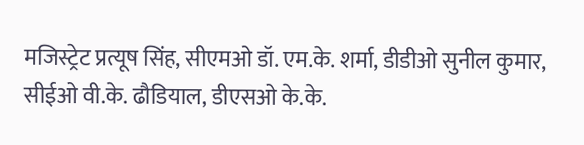मजिस्ट्रेट प्रत्यूष सिंह, सीएमओ डॉ. एम.के. शर्मा, डीडीओ सुनील कुमार, सीईओ वी.के. ढौडियाल, डीएसओ के.के.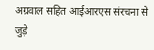अग्रवाल सहित आईआरएस संरचना से जुड़े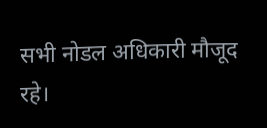सभी नोडल अधिकारी मौजूद रहे।